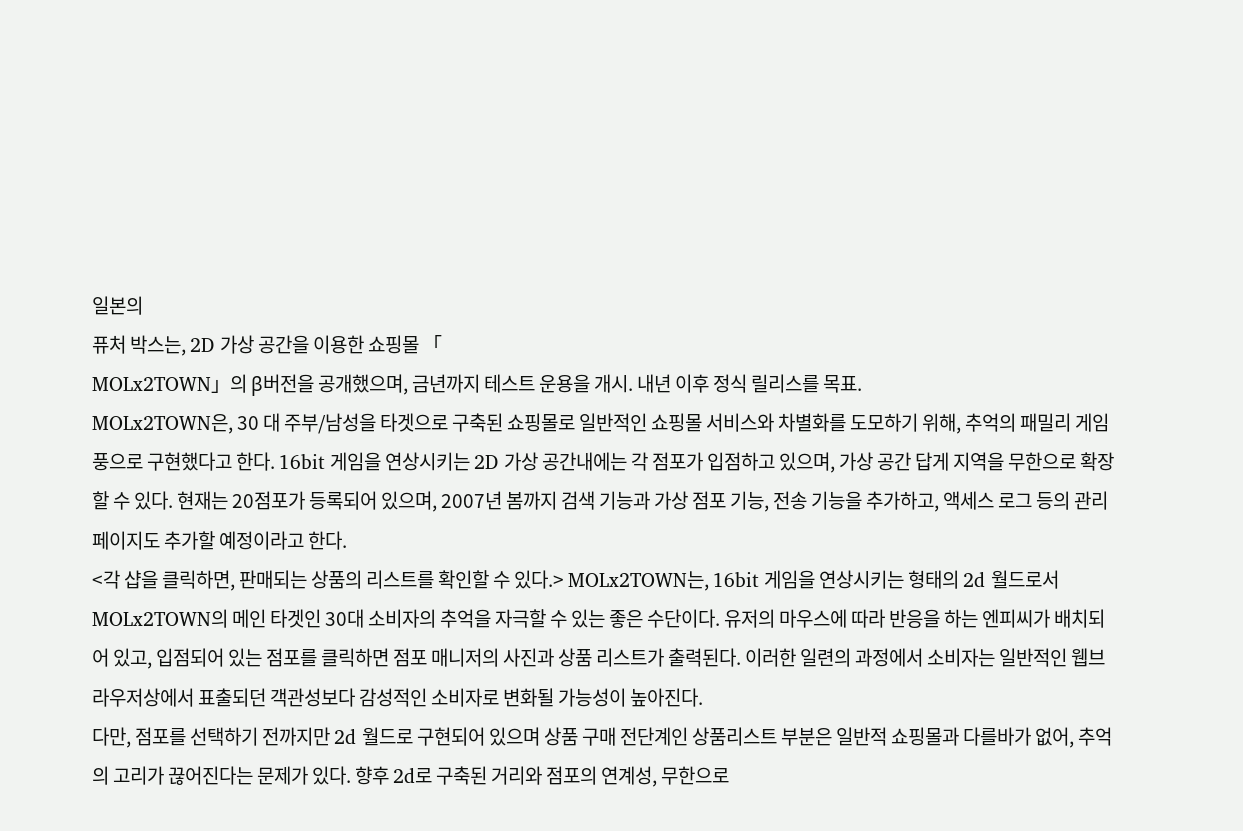일본의
퓨처 박스는, 2D 가상 공간을 이용한 쇼핑몰 「
MOLx2TOWN」의 β버전을 공개했으며, 금년까지 테스트 운용을 개시. 내년 이후 정식 릴리스를 목표.
MOLx2TOWN은, 30 대 주부/남성을 타겟으로 구축된 쇼핑몰로 일반적인 쇼핑몰 서비스와 차별화를 도모하기 위해, 추억의 패밀리 게임풍으로 구현했다고 한다. 16bit 게임을 연상시키는 2D 가상 공간내에는 각 점포가 입점하고 있으며, 가상 공간 답게 지역을 무한으로 확장할 수 있다. 현재는 20점포가 등록되어 있으며, 2007년 봄까지 검색 기능과 가상 점포 기능, 전송 기능을 추가하고, 액세스 로그 등의 관리 페이지도 추가할 예정이라고 한다.
<각 샵을 클릭하면, 판매되는 상품의 리스트를 확인할 수 있다.> MOLx2TOWN는, 16bit 게임을 연상시키는 형태의 2d 월드로서 MOLx2TOWN의 메인 타겟인 30대 소비자의 추억을 자극할 수 있는 좋은 수단이다. 유저의 마우스에 따라 반응을 하는 엔피씨가 배치되어 있고, 입점되어 있는 점포를 클릭하면 점포 매니저의 사진과 상품 리스트가 출력된다. 이러한 일련의 과정에서 소비자는 일반적인 웹브라우저상에서 표출되던 객관성보다 감성적인 소비자로 변화될 가능성이 높아진다.
다만, 점포를 선택하기 전까지만 2d 월드로 구현되어 있으며 상품 구매 전단계인 상품리스트 부분은 일반적 쇼핑몰과 다를바가 없어, 추억의 고리가 끊어진다는 문제가 있다. 향후 2d로 구축된 거리와 점포의 연계성, 무한으로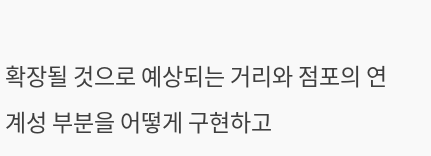확장될 것으로 예상되는 거리와 점포의 연계성 부분을 어떻게 구현하고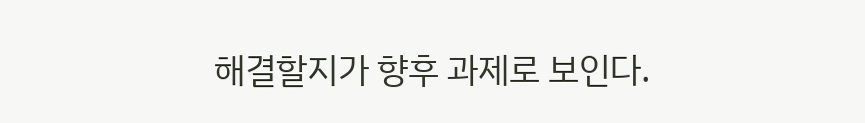해결할지가 향후 과제로 보인다.